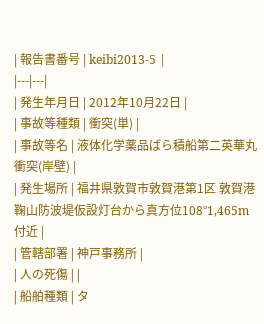| 報告書番号 | keibi2013-5 |
|---|---|
| 発生年月日 | 2012年10月22日 |
| 事故等種類 | 衝突(単) |
| 事故等名 | 液体化学薬品ばら積船第二英華丸衝突(岸壁) |
| 発生場所 | 福井県敦賀市敦賀港第1区 敦賀港鞠山防波堤仮設灯台から真方位108°1,465m付近 |
| 管轄部署 | 神戸事務所 |
| 人の死傷 | |
| 船舶種類 | タ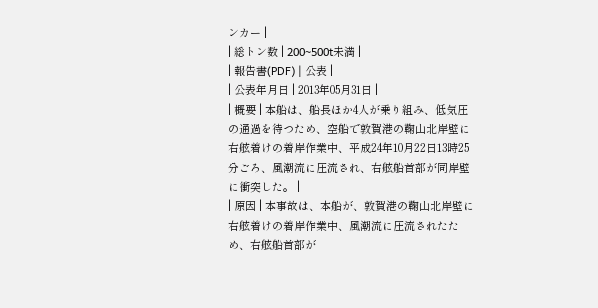ンカー |
| 総トン数 | 200~500t未満 |
| 報告書(PDF) | 公表 |
| 公表年月日 | 2013年05月31日 |
| 概要 | 本船は、船長ほか4人が乗り組み、低気圧の通過を待つため、空船で敦賀港の鞠山北岸壁に右舷着けの着岸作業中、平成24年10月22日13時25分ごろ、風潮流に圧流され、右舷船首部が同岸壁に衝突した。 |
| 原因 | 本事故は、本船が、敦賀港の鞠山北岸壁に右舷着けの着岸作業中、風潮流に圧流されたため、右舷船首部が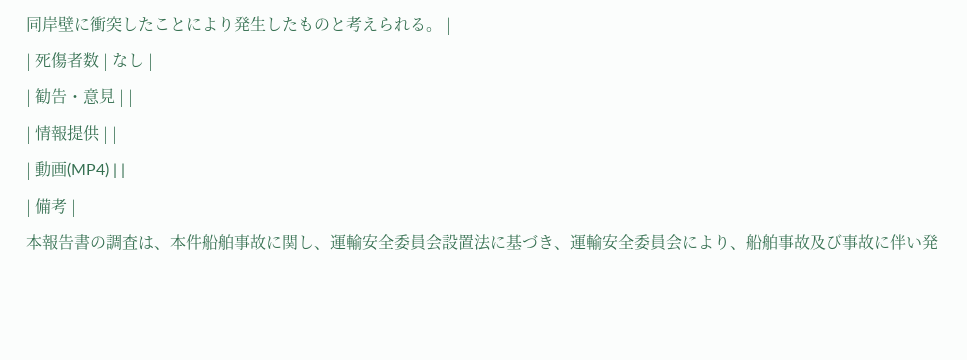同岸壁に衝突したことにより発生したものと考えられる。 |
| 死傷者数 | なし |
| 勧告・意見 | |
| 情報提供 | |
| 動画(MP4) | |
| 備考 |
本報告書の調査は、本件船舶事故に関し、運輸安全委員会設置法に基づき、運輸安全委員会により、船舶事故及び事故に伴い発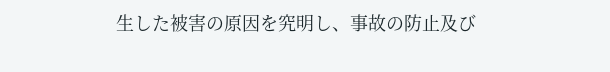生した被害の原因を究明し、事故の防止及び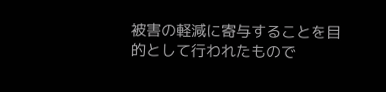被害の軽減に寄与することを目的として行われたもので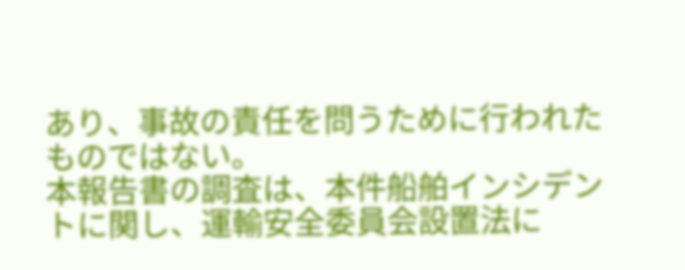あり、事故の責任を問うために行われたものではない。
本報告書の調査は、本件船舶インシデントに関し、運輸安全委員会設置法に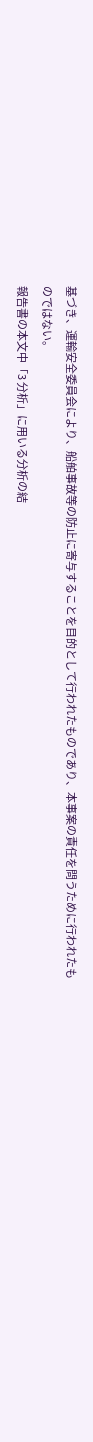基づき、運輸安全委員会により、船舶事故等の防止に寄与することを目的として行われたものであり、本事案の責任を問うために行われたものではない。
報告書の本文中「3 分析」に用いる分析の結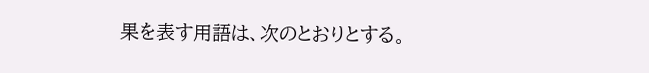果を表す用語は、次のとおりとする。